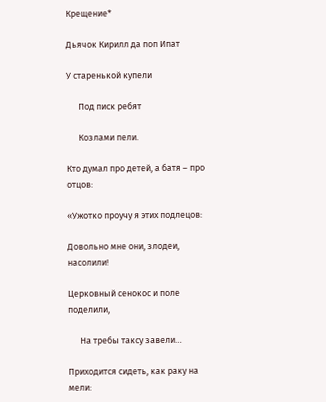Крещение*

Дьячок Кирилл да поп Ипат

У старенькой купели

      Под писк ребят

      Козлами пели.

Кто думал про детей, а батя – про отцов:

«Ужотко проучу я этих подлецов:

Довольно мне они, злодеи, насолили!

Церковный сенокос и поле поделили,

      На требы таксу завели…

Приходится сидеть, как раку на мели: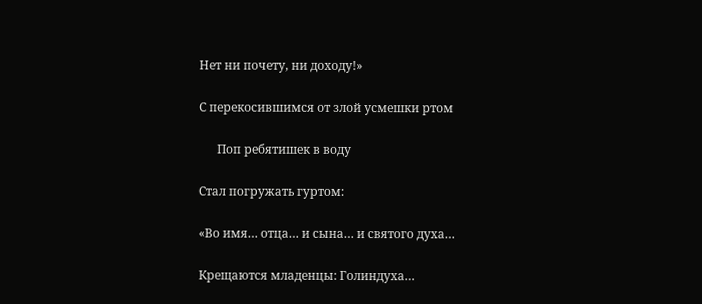Нет ни почету, ни доходу!»

С перекосившимся от злой усмешки ртом

      Поп ребятишек в воду

Стал погружать гуртом:

«Во имя… отца… и сына… и святого духа…

Крещаются младенцы: Голиндуха…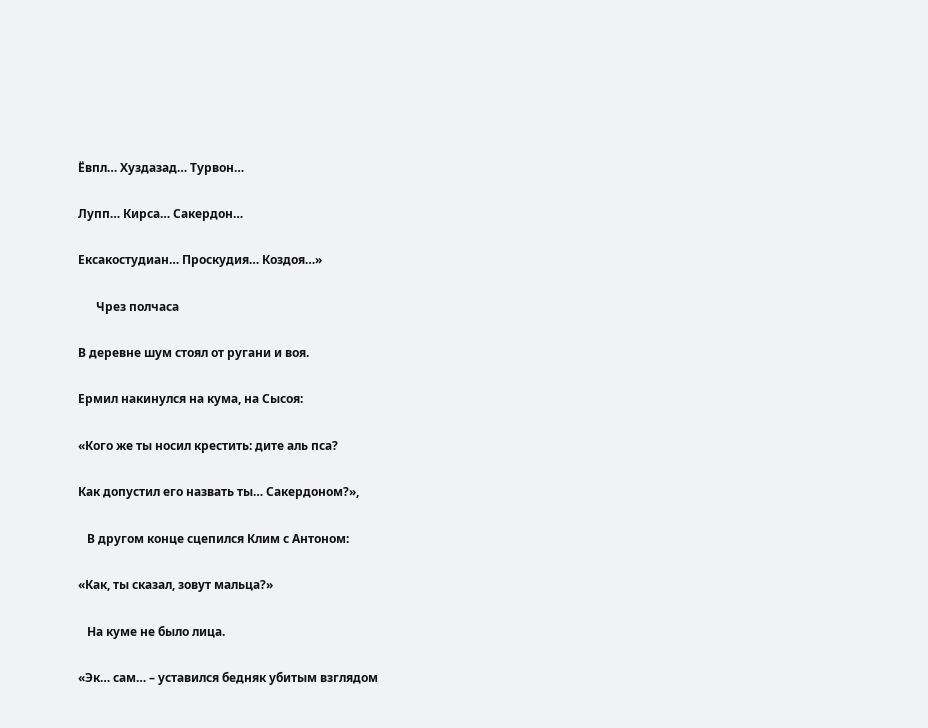Ёвпл… Хуздазад… Турвон…

Лупп… Кирса… Сакердон…

Ексакостудиан… Проскудия… Коздоя…»

      Чрез полчаса

В деревне шум стоял от ругани и воя.

Ермил накинулся на кума, на Сысоя:

«Кого же ты носил крестить: дите аль пса?

Как допустил его назвать ты… Сакердоном?»,

   В другом конце сцепился Клим с Антоном:

«Как, ты сказал, зовут мальца?»

   На куме не было лица.

«Эк… сам… – уставился бедняк убитым взглядом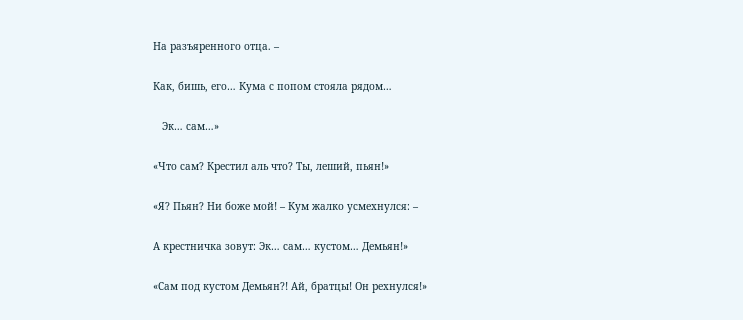На разъяренного отца. –

Как, бишь, его… Кума с попом стояла рядом…

   Эк… сам…»

«Что сам? Крестил аль что? Ты, леший, пьян!»

«Я? Пьян? Ни боже мой! – Кум жалко усмехнулся: –

А крестничка зовут: Эк… сам… кустом… Демьян!»

«Сам под кустом Демьян?! Ай, братцы! Он рехнулся!»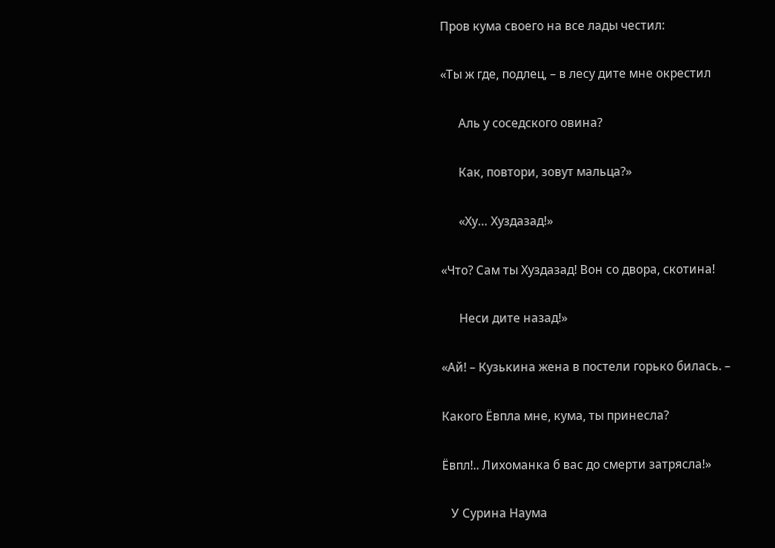Пров кума своего на все лады честил:

«Ты ж где, подлец, – в лесу дите мне окрестил

      Аль у соседского овина?

      Как, повтори, зовут мальца?»

      «Ху… Хуздазад!»

«Что? Сам ты Хуздазад! Вон со двора, скотина!

      Неси дите назад!»

«Ай! – Кузькина жена в постели горько билась. –

Какого Ёвпла мне, кума, ты принесла?

Ёвпл!.. Лихоманка б вас до смерти затрясла!»

   У Сурина Наума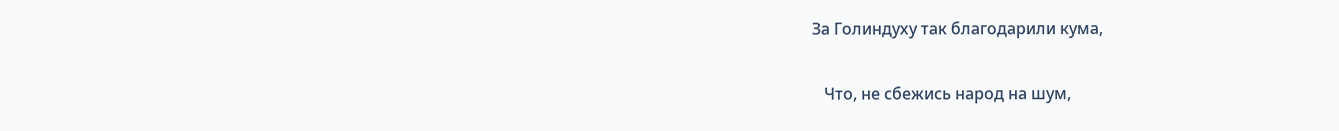За Голиндуху так благодарили кума,

   Что, не сбежись народ на шум,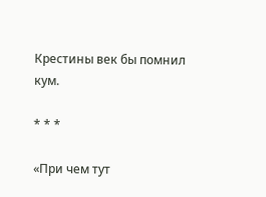Крестины век бы помнил кум.

* * *

«При чем тут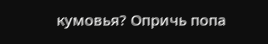кумовья? Опричь попа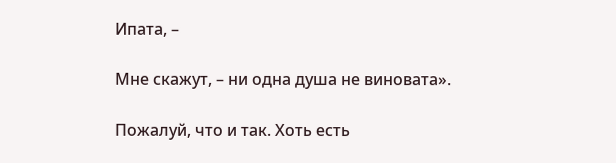Ипата, –

Мне скажут, – ни одна душа не виновата».

Пожалуй, что и так. Хоть есть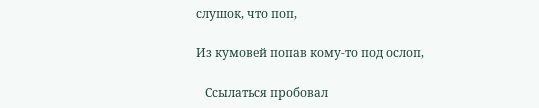слушок, что поп,

Из кумовей попав кому-то под ослоп,

   Ссылаться пробовал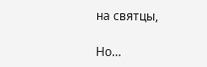на святцы,

Но…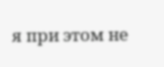я при этом не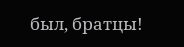был, братцы!